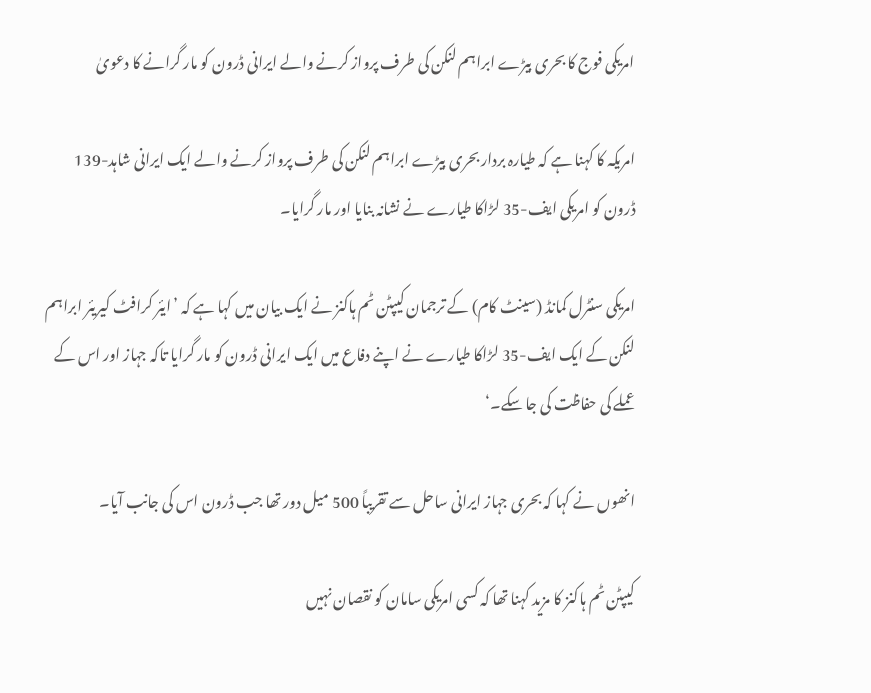امریکی فوج کا بحری بیڑے ابراہم لنکن کی طرف پرواز کرنے والے ایرانی ڈرون کو مار گرانے کا دعویٰ

امریکہ کا کہنا ہے کہ طیارہ بردار بحری بیڑے ابراہم لنکن کی طرف پرواز کرنے والے ایک ایرانی شاہد-139 ڈرون کو امریکی ایف-35 لڑاکا طیارے نے نشانہ بنایا اور مار گرایا۔

امریکی سنٹرل کمانڈ (سینٹ کام) کے ترجمان کیپٹن ٹم ہاکنز نے ایک بیان میں کہا ہے کہ ’ایئر کرافٹ کیریئر ابراہم لنکن کے ایک ایف-35 لڑاکا طیارے نے اپنے دفاع میں ایک ایرانی ڈرون کو مار گرایا تاکہ جہاز اور اس کے عملے کی حفاظت کی جا سکے۔‘

انھوں نے کہا کہ بحری جہاز ایرانی ساحل سے تقریباً 500 میل دور تھا جب ڈرون اس کی جانب آیا۔

کیپٹن ٹم ہاکنز کا مزید کہنا تھا کہ کسی امریکی سامان کو نقصان نہیں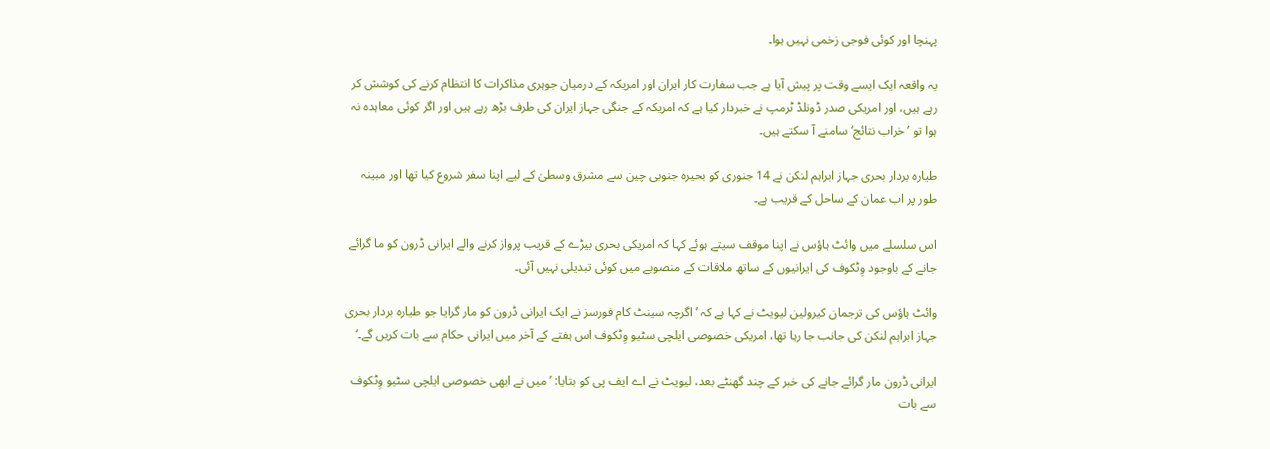پہنچا اور کوئی فوجی زخمی نہیں ہوا۔

یہ واقعہ ایک ایسے وقت پر پیش آیا ہے جب سفارت کار ایران اور امریکہ کے درمیان جوہری مذاکرات کا انتظام کرنے کی کوشش کر رہے ہیں، اور امریکی صدر ڈونلڈ ٹرمپ نے خبردار کیا ہے کہ امریکہ کے جنگی جہاز ایران کی طرف بڑھ رہے ہیں اور اگر کوئی معاہدہ نہ ہوا تو ’خراب نتائج‘ سامنے آ سکتے ہیں۔

طیارہ بردار بحری جہاز ابراہم لنکن نے 14 جنوری کو بحیرہ جنوبی چین سے مشرق وسطیٰ کے لیے اپنا سفر شروع کیا تھا اور مبینہ طور پر اب عمان کے ساحل کے قریب ہے۔

اس سلسلے میں وائٹ ہاؤس نے اپنا موقف سیتے ہوئے کہا کہ امریکی بحری بیڑے کے قریب پرواز کرنے والے ایرانی ڈرون کو ما گرائے جانے کے باوجود وِٹکوف کی ایرانیوں کے ساتھ ملاقات کے منصوبے میں کوئی تبدیلی نہیں آئی۔

وائٹ ہاؤس کی ترجمان کیرولین لیویٹ نے کہا ہے کہ ’اگرچہ سینٹ کام فورسز نے ایک ایرانی ڈرون کو مار گرایا جو طیارہ بردار بحری جہاز ابراہم لنکن کی جانب جا رہا تھا، امریکی خصوصی ایلچی سٹیو وِٹکوف اس ہفتے کے آخر میں ایرانی حکام سے بات کریں گے۔‘

ایرانی ڈرون مار گرائے جانے کی خبر کے چند گھنٹے بعد، لیویٹ نے اے ایف پی کو بتایا: ’میں نے ابھی خصوصی ایلچی سٹیو وِٹکوف سے بات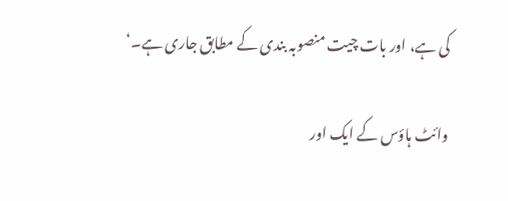کی ہے، اور بات چیت منصوبہ بندی کے مطابق جاری ہے۔‘

وائٹ ہاؤس کے ایک اور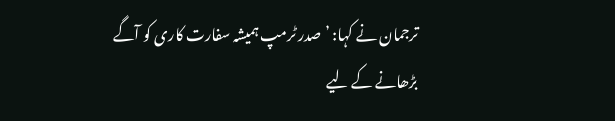ترجمان نے کہا: ’صدر ٹرمپ ہمیشہ سفارت کاری کو آگے بڑھانے کے لیے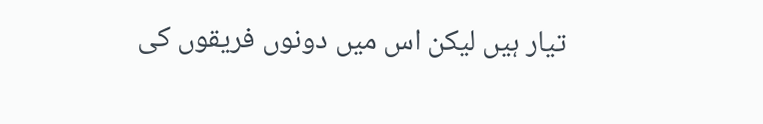تیار ہیں لیکن اس میں دونوں فریقوں کی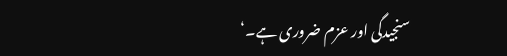سنجیدگی اور عزم ضروری ہے۔‘